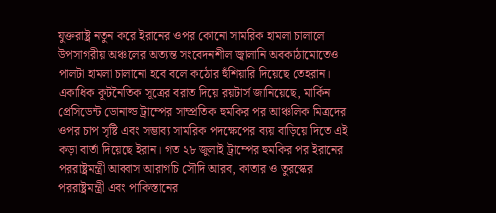যুক্তরাষ্ট্র নতুন করে ইরানের ওপর কোনো সামরিক হামলা চালালে উপসাগরীয় অঞ্চলের অত্যন্ত সংবেদনশীল জ্বালানি অবকাঠামোতেও পালটা হামলা চালানো হবে বলে কঠোর হুঁশিয়ারি দিয়েছে তেহরান। একাধিক কূটনৈতিক সূত্রের বরাত দিয়ে রয়টার্স জানিয়েছে, মার্কিন প্রেসিডেন্ট ডোনাল্ড ট্রাম্পের সাম্প্রতিক হুমকির পর আঞ্চলিক মিত্রদের ওপর চাপ সৃষ্টি এবং সম্ভাব্য সামরিক পদক্ষেপের ব্যয় বাড়িয়ে দিতে এই কড়া বার্তা দিয়েছে ইরান। গত ২৮ জুলাই ট্রাম্পের হুমকির পর ইরানের পররাষ্ট্রমন্ত্রী আব্বাস আরাগচি সৌদি আরব, কাতার ও তুরস্কের পররাষ্ট্রমন্ত্রী এবং পাকিস্তানের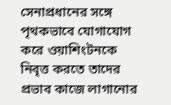সেনাপ্রধানের সঙ্গে পৃথকভাবে যোগাযোগ করে ওয়াশিংটনকে নিবৃত্ত করতে তাদের প্রভাব কাজে লাগানোর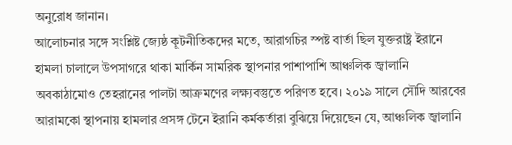অনুরোধ জানান।
আলোচনার সঙ্গে সংশ্লিষ্ট জ্যেষ্ঠ কূটনীতিকদের মতে, আরাগচির স্পষ্ট বার্তা ছিল যুক্তরাষ্ট্র ইরানে হামলা চালালে উপসাগরে থাকা মার্কিন সামরিক স্থাপনার পাশাপাশি আঞ্চলিক জ্বালানি অবকাঠামোও তেহরানের পালটা আক্রমণের লক্ষ্যবস্তুতে পরিণত হবে। ২০১৯ সালে সৌদি আরবের আরামকো স্থাপনায় হামলার প্রসঙ্গ টেনে ইরানি কর্মকর্তারা বুঝিয়ে দিয়েছেন যে, আঞ্চলিক জ্বালানি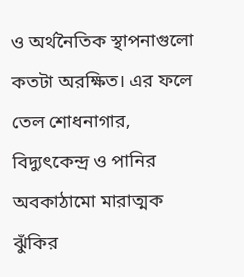ও অর্থনৈতিক স্থাপনাগুলো কতটা অরক্ষিত। এর ফলে তেল শোধনাগার, বিদ্যুৎকেন্দ্র ও পানির অবকাঠামো মারাত্মক ঝুঁকির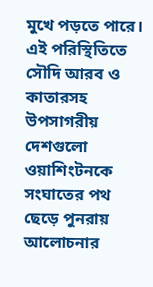মুখে পড়তে পারে। এই পরিস্থিতিতে সৌদি আরব ও কাতারসহ উপসাগরীয় দেশগুলো ওয়াশিংটনকে সংঘাতের পথ ছেড়ে পুনরায় আলোচনার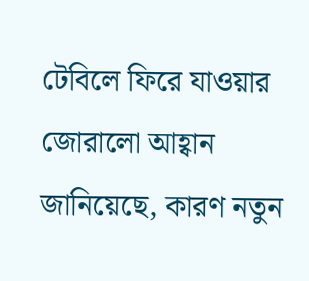টেবিলে ফিরে যাওয়ার জোরালো আহ্বান জানিয়েছে, কারণ নতুন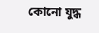কোনো যুদ্ধ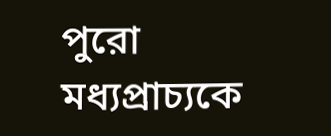পুরো মধ্যপ্রাচ্যকে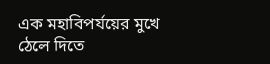এক মহাবিপর্যয়ের মুখে ঠেলে দিতে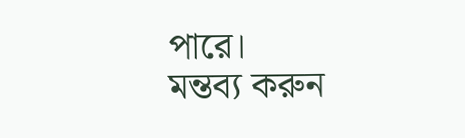পারে।
মন্তব্য করুন